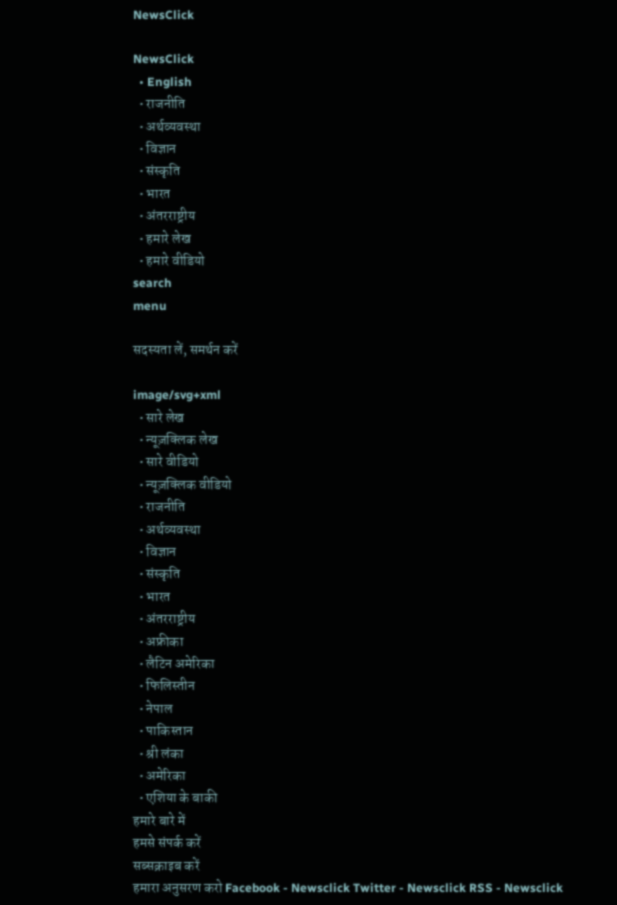NewsClick

NewsClick
  • English
  • राजनीति
  • अर्थव्यवस्था
  • विज्ञान
  • संस्कृति
  • भारत
  • अंतरराष्ट्रीय
  • हमारे लेख
  • हमारे वीडियो
search
menu

सदस्यता लें, समर्थन करें

image/svg+xml
  • सारे लेख
  • न्यूज़क्लिक लेख
  • सारे वीडियो
  • न्यूज़क्लिक वीडियो
  • राजनीति
  • अर्थव्यवस्था
  • विज्ञान
  • संस्कृति
  • भारत
  • अंतरराष्ट्रीय
  • अफ्रीका
  • लैटिन अमेरिका
  • फिलिस्तीन
  • नेपाल
  • पाकिस्तान
  • श्री लंका
  • अमेरिका
  • एशिया के बाकी
हमारे बारे में
हमसे संपर्क करें
सब्सक्राइब करें
हमारा अनुसरण करो Facebook - Newsclick Twitter - Newsclick RSS - Newsclick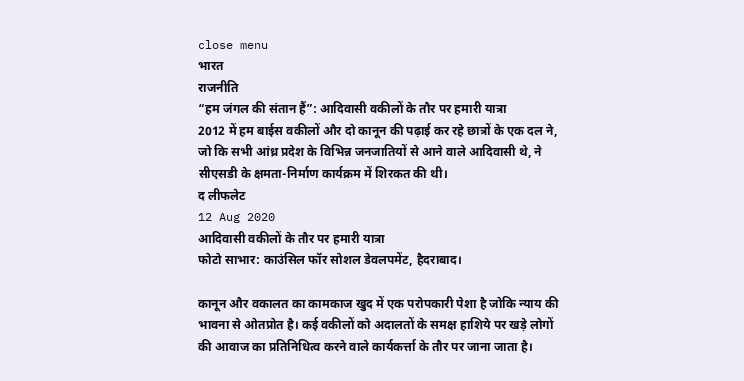close menu
भारत
राजनीति
“हम जंगल की संतान हैं”: आदिवासी वकीलों के तौर पर हमारी यात्रा
2012 में हम बाईस वकीलों और दो कानून की पढ़ाई कर रहे छात्रों के एक दल ने, जो कि सभी आंध्र प्रदेश के विभिन्न जनजातियों से आने वाले आदिवासी थे, ने सीएसडी के क्षमता-निर्माण कार्यक्रम में शिरकत की थी।
द लीफलेट
12 Aug 2020
आदिवासी वकीलों के तौर पर हमारी यात्रा
फोटो साभार: काउंसिल फॉर सोशल डेवलपमेंट, हैदराबाद।

कानून और वकालत का कामकाज खुद में एक परोपकारी पेशा है जोकि न्याय की भावना से ओतप्रोत है। कई वकीलों को अदालतों के समक्ष हाशिये पर खड़े लोगों की आवाज का प्रतिनिधित्व करने वाले कार्यकर्त्ता के तौर पर जाना जाता है।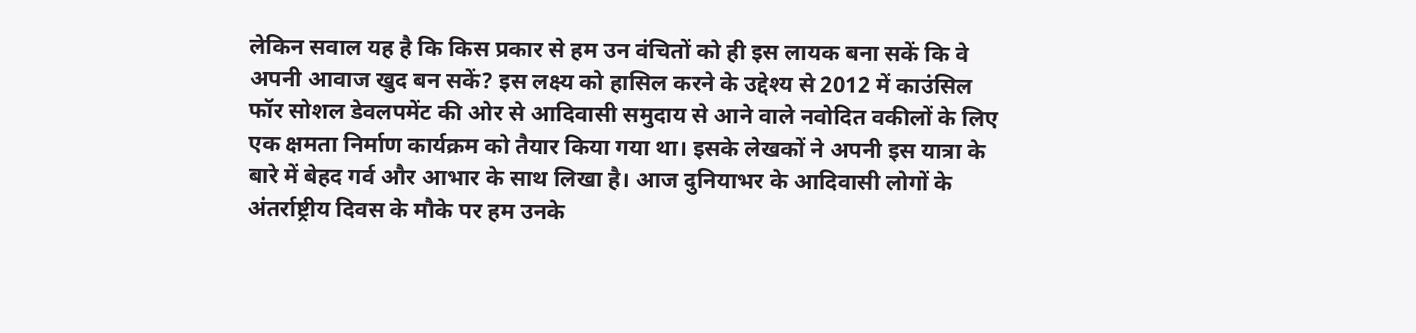लेकिन सवाल यह है कि किस प्रकार से हम उन वंचितों को ही इस लायक बना सकें कि वे अपनी आवाज खुद बन सकें? इस लक्ष्य को हासिल करने के उद्देश्य से 2012 में काउंसिल फॉर सोशल डेवलपमेंट की ओर से आदिवासी समुदाय से आने वाले नवोदित वकीलों के लिए एक क्षमता निर्माण कार्यक्रम को तैयार किया गया था। इसके लेखकों ने अपनी इस यात्रा के बारे में बेहद गर्व और आभार के साथ लिखा है। आज दुनियाभर के आदिवासी लोगों के अंतर्राष्ट्रीय दिवस के मौके पर हम उनके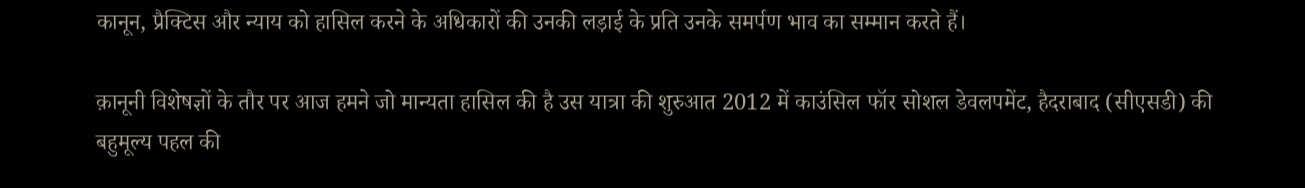कानून, प्रैक्टिस और न्याय को हासिल करने के अधिकारों की उनकी लड़ाई के प्रति उनके समर्पण भाव का सम्मान करते हैं।

क़ानूनी विशेषज्ञों के तौर पर आज हमने जो मान्यता हासिल की है उस यात्रा की शुरुआत 2012 में काउंसिल फॉर सोशल डेवलपमेंट, हैदराबाद (सीएसडी) की बहुमूल्य पहल की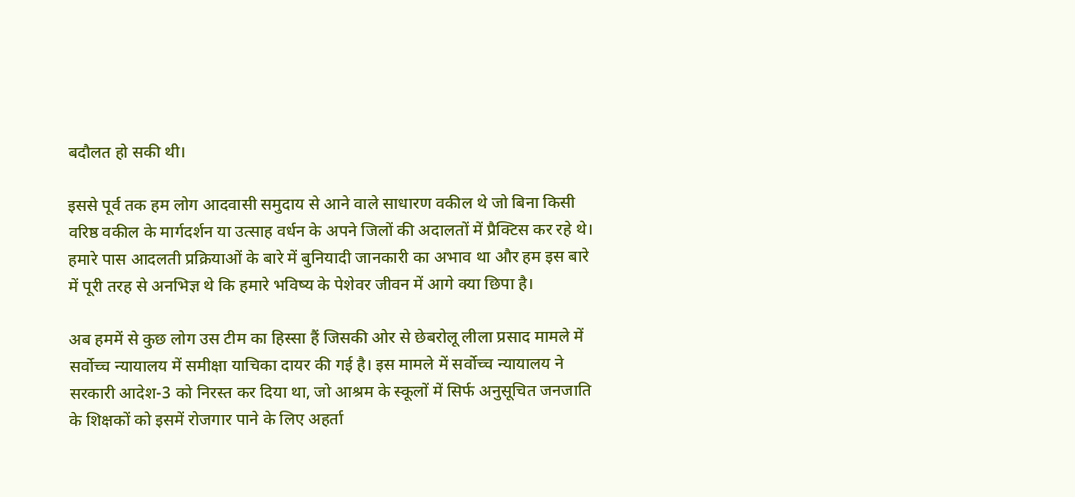बदौलत हो सकी थी।

इससे पूर्व तक हम लोग आदवासी समुदाय से आने वाले साधारण वकील थे जो बिना किसी वरिष्ठ वकील के मार्गदर्शन या उत्साह वर्धन के अपने जिलों की अदालतों में प्रैक्टिस कर रहे थे। हमारे पास आदलती प्रक्रियाओं के बारे में बुनियादी जानकारी का अभाव था और हम इस बारे में पूरी तरह से अनभिज्ञ थे कि हमारे भविष्य के पेशेवर जीवन में आगे क्या छिपा है।

अब हममें से कुछ लोग उस टीम का हिस्सा हैं जिसकी ओर से छेबरोलू लीला प्रसाद मामले में सर्वोच्च न्यायालय में समीक्षा याचिका दायर की गई है। इस मामले में सर्वोच्च न्यायालय ने सरकारी आदेश-3 को निरस्त कर दिया था, जो आश्रम के स्कूलों में सिर्फ अनुसूचित जनजाति के शिक्षकों को इसमें रोजगार पाने के लिए अहर्ता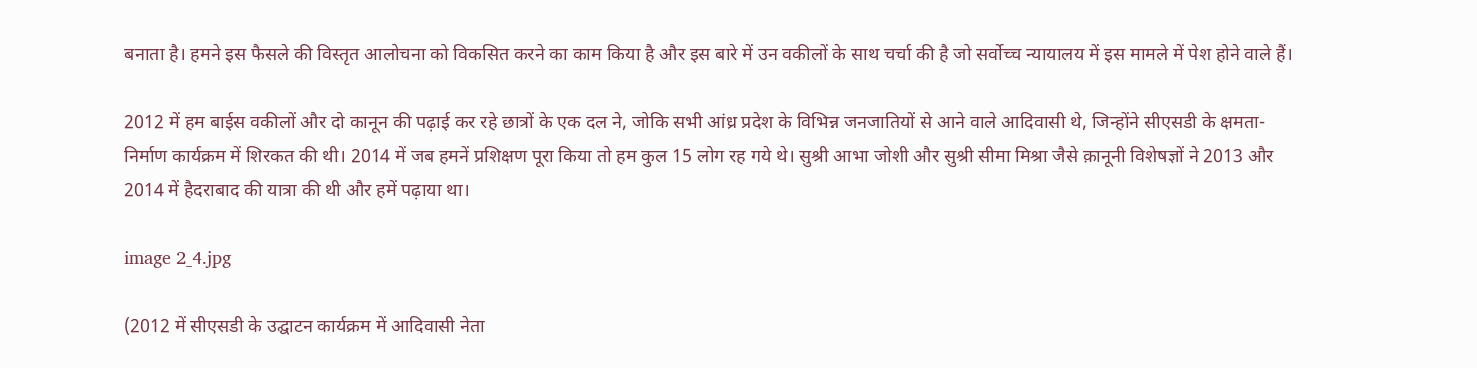बनाता है। हमने इस फैसले की विस्तृत आलोचना को विकसित करने का काम किया है और इस बारे में उन वकीलों के साथ चर्चा की है जो सर्वोच्च न्यायालय में इस मामले में पेश होने वाले हैं।

2012 में हम बाईस वकीलों और दो कानून की पढ़ाई कर रहे छात्रों के एक दल ने, जोकि सभी आंध्र प्रदेश के विभिन्न जनजातियों से आने वाले आदिवासी थे, जिन्होंने सीएसडी के क्षमता-निर्माण कार्यक्रम में शिरकत की थी। 2014 में जब हमनें प्रशिक्षण पूरा किया तो हम कुल 15 लोग रह गये थे। सुश्री आभा जोशी और सुश्री सीमा मिश्रा जैसे क़ानूनी विशेषज्ञों ने 2013 और 2014 में हैदराबाद की यात्रा की थी और हमें पढ़ाया था।

image 2_4.jpg

(2012 में सीएसडी के उद्घाटन कार्यक्रम में आदिवासी नेता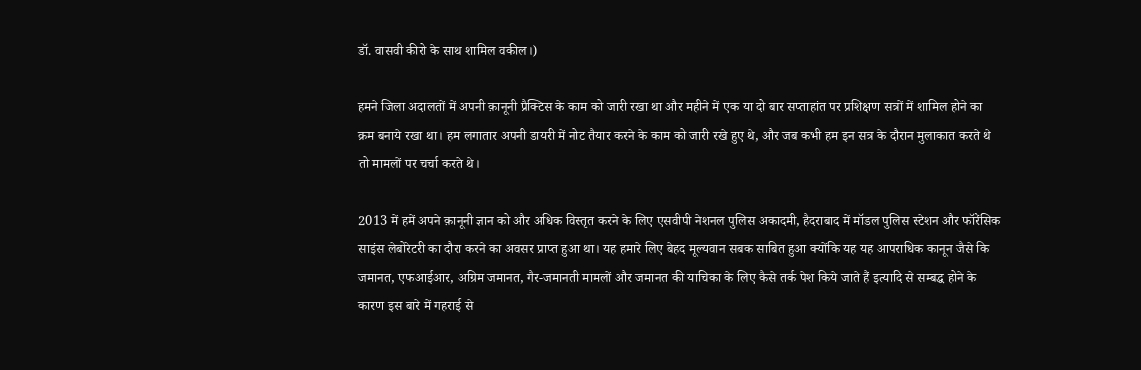डॉ. वासवी कीरो के साथ शामिल वकील।)

हमने जिला अदालतों में अपनी क़ानूनी प्रैक्टिस के काम को जारी रखा था और महीने में एक या दो बार सप्ताहांत पर प्रशिक्षण सत्रों में शामिल होने का क्रम बनाये रखा था। हम लगातार अपनी डायरी में नोट तैयार करने के काम को जारी रखे हुए थे, और जब कभी हम इन सत्र के दौरान मुलाकात करते थे तो मामलों पर चर्चा करते थे।

2013 में हमें अपने क़ानूनी ज्ञान को और अधिक विस्तृत करने के लिए एसवीपी नेशनल पुलिस अकादमी, हैदराबाद में मॉडल पुलिस स्टेशन और फॉरेंसिक साइंस लेबोरेटरी का दौरा करने का अवसर प्राप्त हुआ था। यह हमारे लिए बेहद मूल्यवान सबक साबित हुआ क्योंकि यह यह आपराधिक कानून जैसे कि जमानत, एफआईआर, अग्रिम जमानत, गैर-जमानती मामलों और जमानत की याचिका के लिए कैसे तर्क पेश किये जाते हैं इत्यादि से सम्बद्ध होने के कारण इस बारे में गहराई से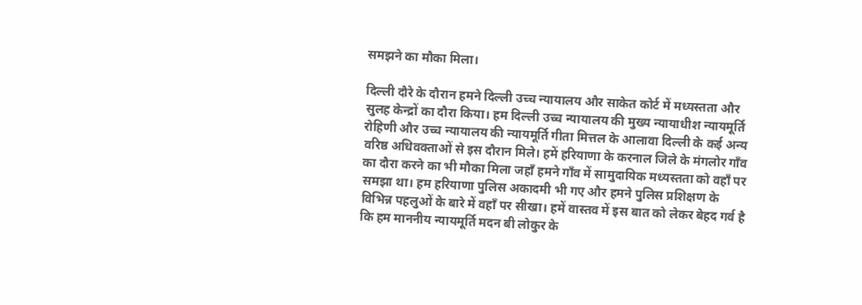समझने का मौका मिला।

दिल्ली दौरे के दौरान हमने दिल्ली उच्च न्यायालय और साकेत कोर्ट में मध्यस्तता और सुलह केन्द्रों का दौरा किया। हम दिल्ली उच्च न्यायालय की मुख्य न्यायाधीश न्यायमूर्ति रोहिणी और उच्च न्यायालय की न्यायमूर्ति गीता मित्तल के आलावा दिल्ली के कई अन्य वरिष्ठ अधिवक्ताओं से इस दौरान मिले। हमें हरियाणा के करनाल जिले के मंगलोर गाँव का दौरा करने का भी मौका मिला जहाँ हमने गाँव में सामुदायिक मध्यस्तता को वहाँ पर समझा था। हम हरियाणा पुलिस अकादमी भी गए और हमने पुलिस प्रशिक्षण के विभिन्न पहलुओं के बारे में वहाँ पर सीखा। हमें वास्तव में इस बात को लेकर बेहद गर्व है कि हम माननीय न्यायमूर्ति मदन बी लोकुर के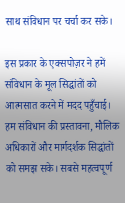साथ संविधान पर चर्चा कर सके।

इस प्रकार के एक्सपोज़र ने हमें संविधान के मूल सिद्धांतों को आत्मसात करने में मदद पहुँचाई। हम संविधान की प्रस्तावना, मौलिक अधिकारों और मार्गदर्शक सिद्धांतों को समझ सके। सबसे महत्वपूर्ण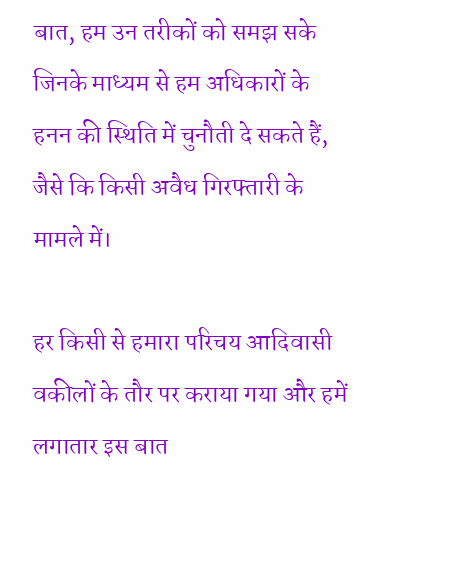बात, हम उन तरीकों को समझ सके जिनके माध्यम से हम अधिकारों के हनन की स्थिति में चुनौती दे सकते हैं, जैसे कि किसी अवैध गिरफ्तारी के मामले में।

हर किसी से हमारा परिचय आदिवासी वकीलों के तौर पर कराया गया और हमें लगातार इस बात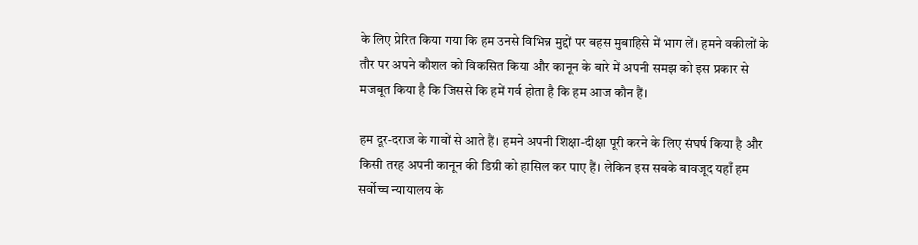के लिए प्रेरित किया गया कि हम उनसे विभिन्न मुद्दों पर बहस मुबाहिसे में भाग लें। हमने वकीलों के तौर पर अपने कौशल को विकसित किया और कानून के बारे में अपनी समझ को इस प्रकार से मजबूत किया है कि जिससे कि हमें गर्व होता है कि हम आज कौन हैं।

हम दूर-दराज के गावों से आते हैं। हमने अपनी शिक्षा-दीक्षा पूरी करने के लिए संघर्ष किया है और किसी तरह अपनी कानून की डिग्री को हासिल कर पाए हैं। लेकिन इस सबके बावजूद यहाँ हम सर्वोच्च न्यायालय के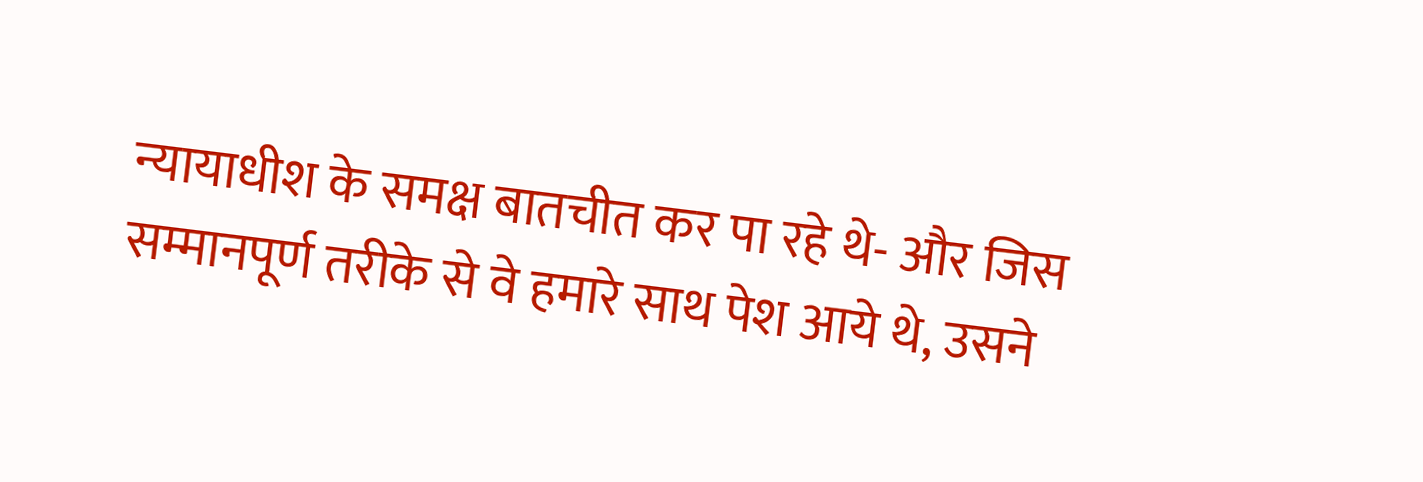न्यायाधीश के समक्ष बातचीत कर पा रहे थे- और जिस सम्मानपूर्ण तरीके से वे हमारे साथ पेश आये थे, उसने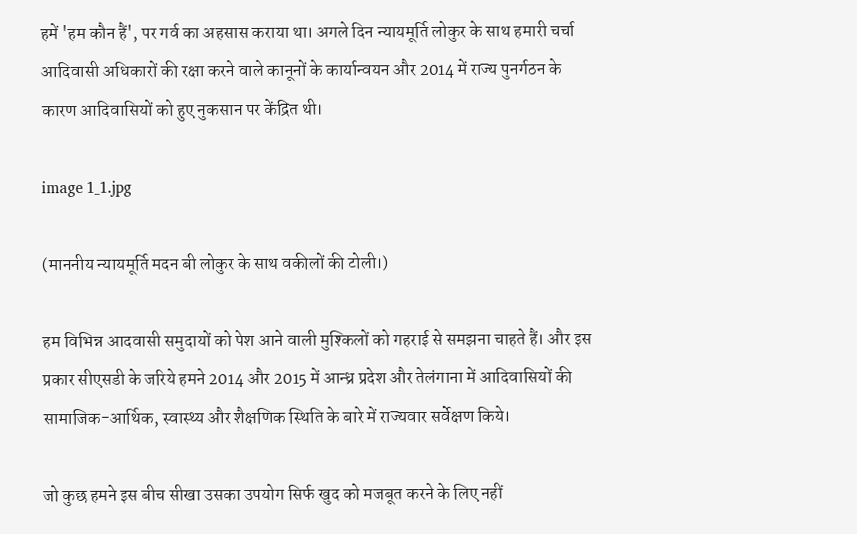हमें 'हम कौन हैं', पर गर्व का अहसास कराया था। अगले दिन न्यायमूर्ति लोकुर के साथ हमारी चर्चा आदिवासी अधिकारों की रक्षा करने वाले कानूनों के कार्यान्वयन और 2014 में राज्य पुनर्गठन के कारण आदिवासियों को हुए नुकसान पर केंद्रित थी।

image 1_1.jpg

(माननीय न्यायमूर्ति मदन बी लोकुर के साथ वकीलों की टोली।)

हम विभिन्न आदवासी समुदायों को पेश आने वाली मुश्किलों को गहराई से समझना चाहते हैं। और इस प्रकार सीएसडी के जरिये हमने 2014 और 2015 में आन्ध्र प्रदेश और तेलंगाना में आदिवासियों की सामाजिक-आर्थिक, स्वास्थ्य और शैक्षणिक स्थिति के बारे में राज्यवार सर्वेक्षण किये।

जो कुछ हमने इस बीच सीखा उसका उपयोग सिर्फ खुद को मजबूत करने के लिए नहीं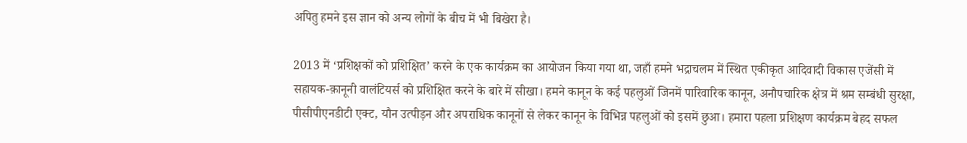अपितु हमने इस ज्ञान को अन्य लोगों के बीच में भी बिखेरा है।

2013 में ‘प्रशिक्षकों को प्रशिक्षित’ करने के एक कार्यक्रम का आयोजन किया गया था, जहाँ हमने भद्राचलम में स्थित एकीकृत आदिवादी विकास एजेंसी में सहायक-क़ानूनी वालंटियर्स को प्रशिक्षित करने के बारे में सीखा। हमने कानून के कई पहलुओं जिनमें पारिवारिक कानून, अनौपचारिक क्षेत्र में श्रम सम्बंधी सुरक्षा, पीसीपीएनडीटी एक्ट, यौन उत्पीड़न और अपराधिक कानूनों से लेकर कानून के विभिन्न पहलुओं को इसमें छुआ। हमारा पहला प्रशिक्षण कार्यक्रम बेहद सफल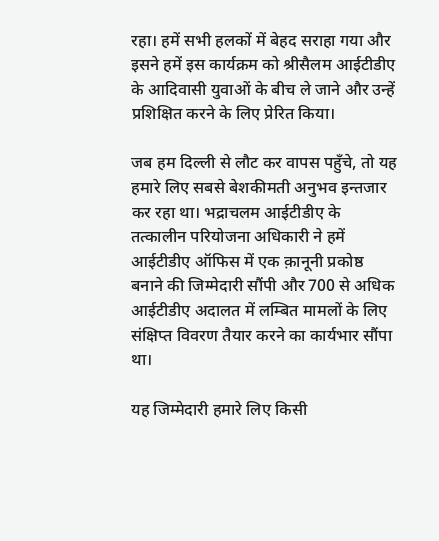रहा। हमें सभी हलकों में बेहद सराहा गया और इसने हमें इस कार्यक्रम को श्रीसैलम आईटीडीए के आदिवासी युवाओं के बीच ले जाने और उन्हें प्रशिक्षित करने के लिए प्रेरित किया।

जब हम दिल्ली से लौट कर वापस पहुँचे, तो यह हमारे लिए सबसे बेशकीमती अनुभव इन्तजार कर रहा था। भद्राचलम आईटीडीए के तत्कालीन परियोजना अधिकारी ने हमें आईटीडीए ऑफिस में एक क़ानूनी प्रकोष्ठ बनाने की जिम्मेदारी सौंपी और 700 से अधिक आईटीडीए अदालत में लम्बित मामलों के लिए संक्षिप्त विवरण तैयार करने का कार्यभार सौंपा था।

यह जिम्मेदारी हमारे लिए किसी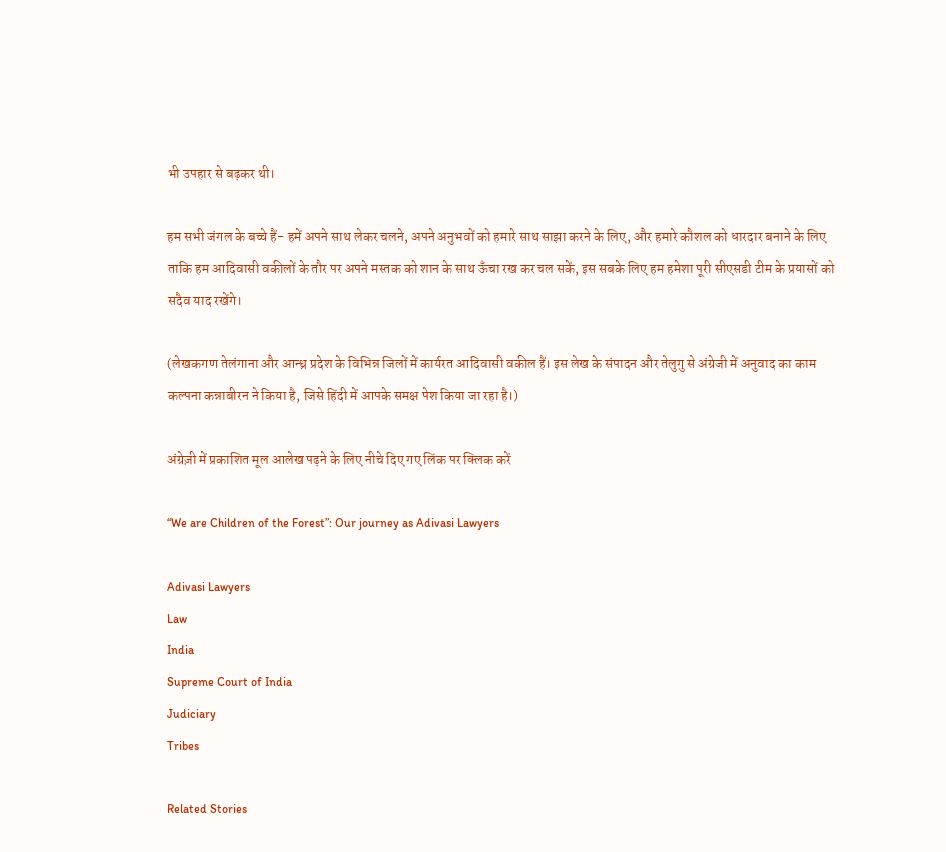भी उपहार से बढ़कर थी।

हम सभी जंगल के बच्चे हैं- हमें अपने साथ लेकर चलने, अपने अनुभवों को हमारे साथ साझा करने के लिए, और हमारे कौशल को धारदार बनाने के लिए ताकि हम आदिवासी वकीलों के तौर पर अपने मस्तक को शान के साथ ऊँचा रख कर चल सकें, इस सबके लिए हम हमेशा पूरी सीएसडी टीम के प्रयासों को सदैव याद रखेंगे।

(लेखकगण तेलंगाना और आन्ध्र प्रदेश के विभिन्न जिलों में कार्यरत आदिवासी वकील हैं। इस लेख के संपादन और तेलुगु से अंग्रेजी में अनुवाद का काम कल्पना कन्नाबीरन ने किया है, जिसे हिंदी में आपके समक्ष पेश किया जा रहा है।)

अंग्रेज़ी में प्रकाशित मूल आलेख पढ़ने के लिए नीचे दिए गए लिंक पर क्लिक करें

“We are Children of the Forest”: Our journey as Adivasi Lawyers

Adivasi Lawyers
Law
India
Supreme Court of India
Judiciary
Tribes

Related Stories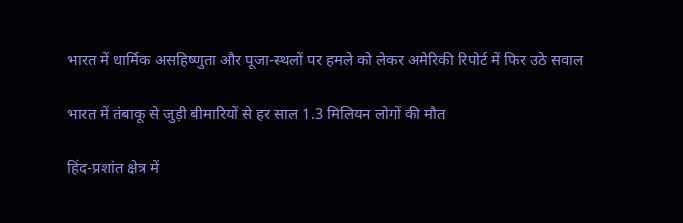भारत में धार्मिक असहिष्णुता और पूजा-स्थलों पर हमले को लेकर अमेरिकी रिपोर्ट में फिर उठे सवाल

भारत में तंबाकू से जुड़ी बीमारियों से हर साल 1.3 मिलियन लोगों की मौत

हिंद-प्रशांत क्षेत्र में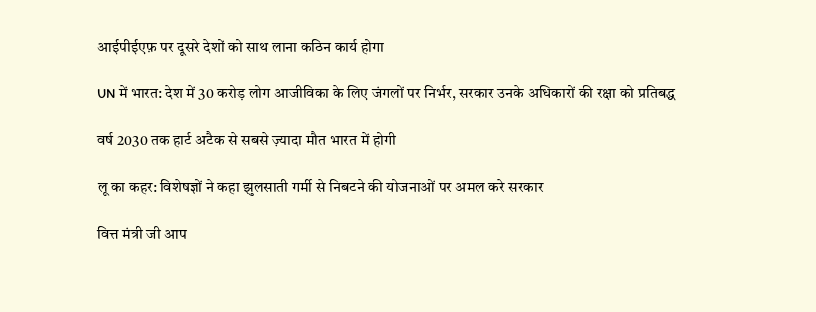आईपीईएफ़ पर दूसरे देशों को साथ लाना कठिन कार्य होगा

UN में भारत: देश में 30 करोड़ लोग आजीविका के लिए जंगलों पर निर्भर, सरकार उनके अधिकारों की रक्षा को प्रतिबद्ध

वर्ष 2030 तक हार्ट अटैक से सबसे ज़्यादा मौत भारत में होगी

लू का कहर: विशेषज्ञों ने कहा झुलसाती गर्मी से निबटने की योजनाओं पर अमल करे सरकार

वित्त मंत्री जी आप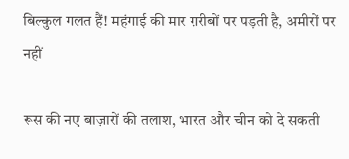बिल्कुल गलत हैं! महंगाई की मार ग़रीबों पर पड़ती है, अमीरों पर नहीं

रूस की नए बाज़ारों की तलाश, भारत और चीन को दे सकती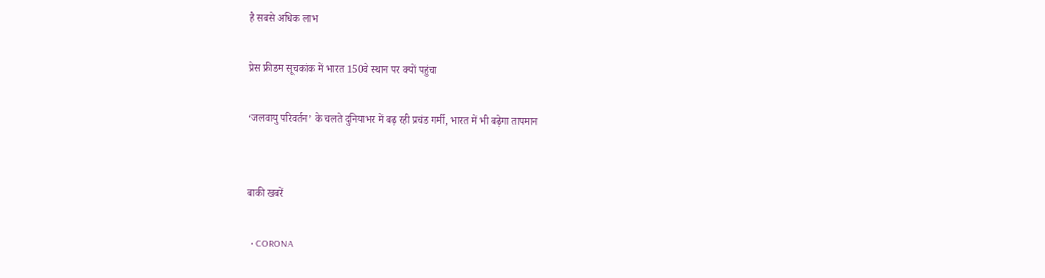है सबसे अधिक लाभ

प्रेस फ्रीडम सूचकांक में भारत 150वे स्थान पर क्यों पहुंचा

‘जलवायु परिवर्तन’ के चलते दुनियाभर में बढ़ रही प्रचंड गर्मी, भारत में भी बढ़ेगा तापमान


बाकी खबरें

  • CORONA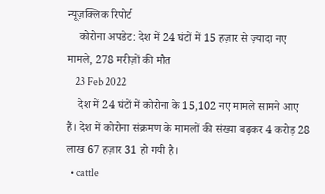न्यूज़क्लिक रिपोर्ट
    कोरोना अपडेट: देश में 24 घंटों में 15 हज़ार से ज़्यादा नए मामले, 278 मरीज़ों की मौत
    23 Feb 2022
    देश में 24 घंटों में कोरोना के 15,102 नए मामले सामने आए हैं। देश में कोरोना संक्रमण के मामलों की संख्या बढ़कर 4 करोड़ 28 लाख 67 हज़ार 31 हो गयी है।
  • cattle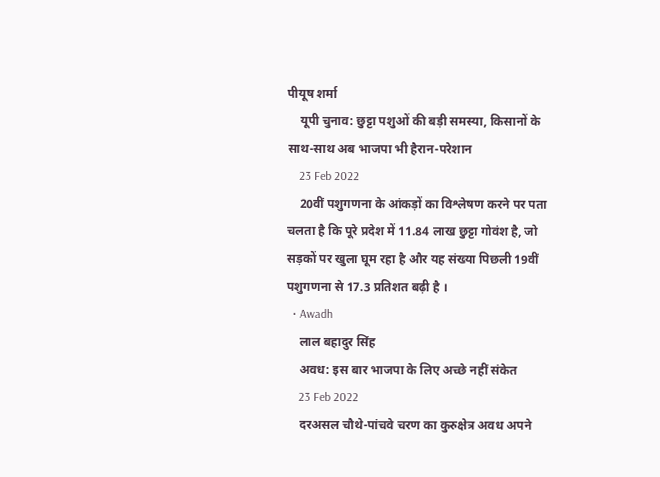पीयूष शर्मा
    यूपी चुनाव: छुट्टा पशुओं की बड़ी समस्या, किसानों के साथ-साथ अब भाजपा भी हैरान-परेशान
    23 Feb 2022
    20वीं पशुगणना के आंकड़ों का विश्लेषण करने पर पता चलता है कि पूरे प्रदेश में 11.84 लाख छुट्टा गोवंश है, जो सड़कों पर खुला घूम रहा है और यह संख्या पिछली 19वीं पशुगणना से 17.3 प्रतिशत बढ़ी है ।
  • Awadh
    लाल बहादुर सिंह
    अवध: इस बार भाजपा के लिए अच्छे नहीं संकेत
    23 Feb 2022
    दरअसल चौथे-पांचवे चरण का कुरुक्षेत्र अवध अपने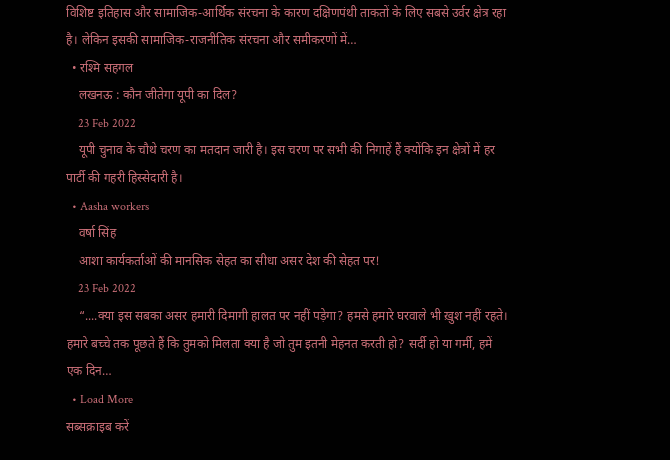विशिष्ट इतिहास और सामाजिक-आर्थिक संरचना के कारण दक्षिणपंथी ताकतों के लिए सबसे उर्वर क्षेत्र रहा है। लेकिन इसकी सामाजिक-राजनीतिक संरचना और समीकरणों में…
  • रश्मि सहगल
    लखनऊ : कौन जीतेगा यूपी का दिल?
    23 Feb 2022
    यूपी चुनाव के चौथे चरण का मतदान जारी है। इस चरण पर सभी की निगाहें हैं क्योंकि इन क्षेत्रों में हर पार्टी की गहरी हिस्सेदारी है।
  • Aasha workers
    वर्षा सिंह
    आशा कार्यकर्ताओं की मानसिक सेहत का सीधा असर देश की सेहत पर!
    23 Feb 2022
    “....क्या इस सबका असर हमारी दिमागी हालत पर नहीं पड़ेगा? हमसे हमारे घरवाले भी ख़ुश नहीं रहते। हमारे बच्चे तक पूछते हैं कि तुमको मिलता क्या है जो तुम इतनी मेहनत करती हो? सर्दी हो या गर्मी, हमें एक दिन…
  • Load More
सब्सक्राइब करें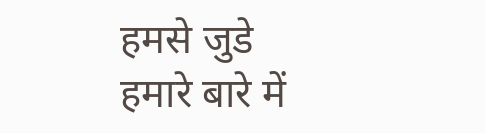हमसे जुडे
हमारे बारे में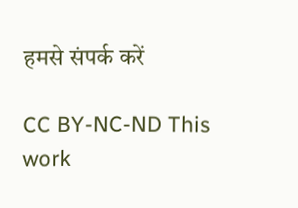हमसे संपर्क करें

CC BY-NC-ND This work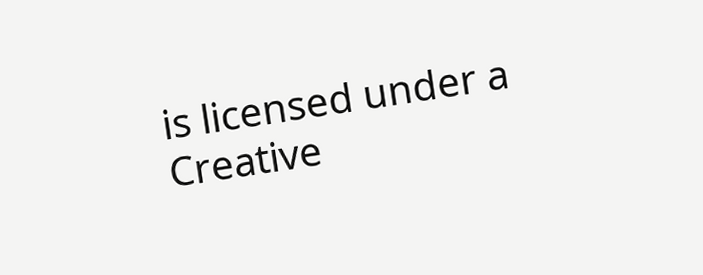is licensed under a Creative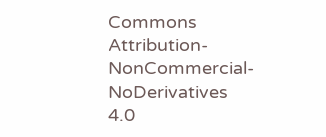Commons Attribution-NonCommercial-NoDerivatives 4.0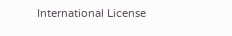International License